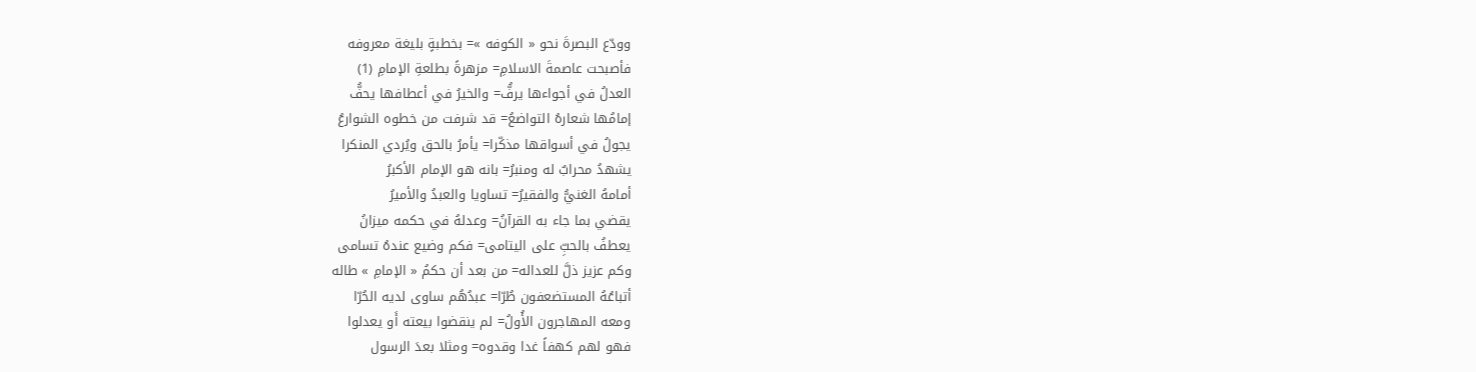وودّع البصرةَ نحو « الكوفه »= بخطبةٍ بليغة معروفه
فأصبحت عاصمةَ الاسلامِ= مزهرةً بطلعةِ الإمامِ (1)
العدلُ في أجواءها يرفُّ= والخيرُ في أعطافها يحفُّ
إمامُها شعارهُ التواضعُ= قد شرفت من خطوه الشوارعُ
يجولُ في أسواقها مذكّرا= يأمرُ بالحق ويُردي المنكرا
يشهدُ محرابٌ له ومنبرُ= بانه هو الإمام الأكبرُ
أمامهُ الغنيُّ والفقيرُ= تساويا والعبدُ والأميرُ
يقضي بما جاء به القرآنُ= وعدلهُ في حكمه ميزانُ
يعطفُ بالحبِّ على اليتامى= فكم وضيع عندهُ تسامى
وكم عزيز ذلَّ للعداله= من بعد أن حكمُ « الإمامِ » طاله
أتباعُهُ المستضعفون طُرّا= عبدُهُم ساوى لديه الحُرّا
ومعه المهاجرون الأُولُ= لم ينقضوا بيعته أَو يعدلوا
فهو لهم كهفاً غدا وقدوه= ومثلا بعدَ الرسول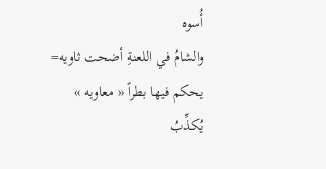أُسوه
والشامُ في اللعنةِ أضحت ثاويه= يحكم فيها بطراً « معاويه »
يُكذِّبُ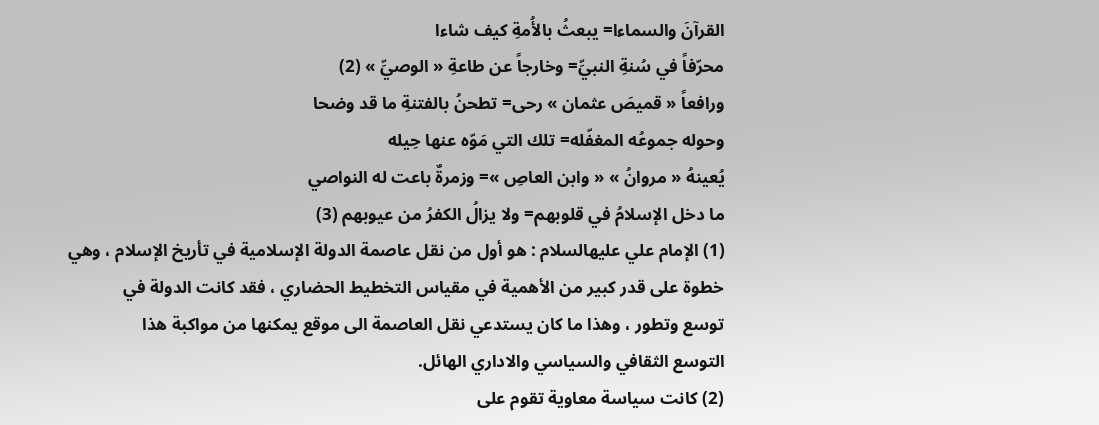القرآنَ والسماءا= يبعثُ بالأُمةِ كيف شاءا
محرّفاً في سُنةِ النبيِّ= وخارجاً عن طاعةِ « الوصيِّ » (2)
ورافعاً « قميصَ عثمان » رحى= تطحنُ بالفتنةِ ما قد وضحا
وحوله جموعُه المغفّله= تلك التي مَوّه عنها حِيله
يُعينهُ « مروانُ » « وابن العاصِ »= وزمرةٌ باعت له النواصي
ما دخل الإسلامُ في قلوبهم= ولا يزالُ الكفرُ من عيوبهم (3)
(1) الإمام علي عليهالسلام : هو أول من نقل عاصمة الدولة الإسلامية في تأريخ الإسلام ، وهي
خطوة على قدر كبير من الأهمية في مقياس التخطيط الحضاري ، فقد كانت الدولة في
توسع وتطور ، وهذا ما كان يستدعي نقل العاصمة الى موقع يمكنها من مواكبة هذا
التوسع الثقافي والسياسي والاداري الهائل.
(2) كانت سياسة معاوية تقوم على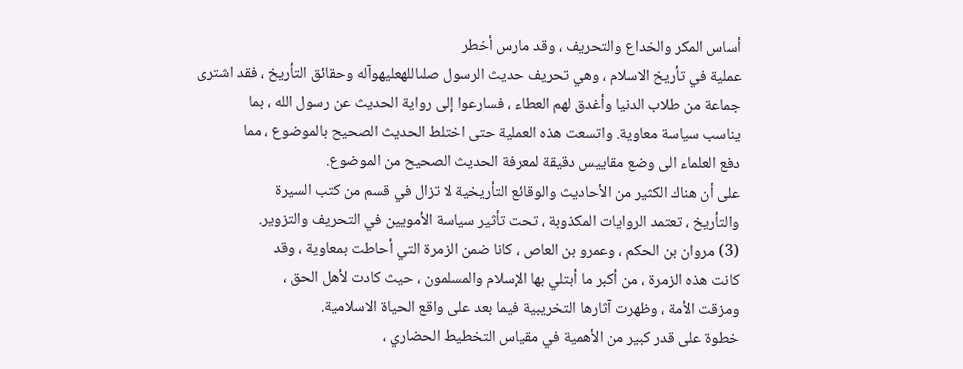أساس المكر والخداع والتحريف ، وقد مارس أخطر
عملية في تأريخ الاسلام ، وهي تحريف حديث الرسول صلىاللهعليهوآله وحقائق التأريخ ، فقد اشترى
جماعة من طلاب الدنيا وأغدق لهم العطاء ، فسارعوا إلى رواية الحديث عن رسول الله ، بما
يناسب سياسة معاوية. واتسعت هذه العملية حتى اختلط الحديث الصحيح بالموضوع ، مما
دفع العلماء الى وضع مقاييس دقيقة لمعرفة الحديث الصحيح من الموضوع.
على أن هناك الكثير من الأحاديث والوقائع التأريخية لا تزال في قسم من كتب السيرة
والتأريخ ، تعتمد الروايات المكذوبة ، تحت تأثير سياسة الأمويين في التحريف والتزوير.
(3) مروان بن الحكم ، وعمرو بن العاص ، كانا ضمن الزمرة التي أحاطت بمعاوية ، وقد
كانت هذه الزمرة ، من أكبر ما أبتلي بها الإسلام والمسلمون ، حيث كادت لأهل الحق ،
ومزقت الأمة ، وظهرت آثارها التخريبية فيما بعد على واقع الحياة الاسلامية.
خطوة على قدر كبير من الأهمية في مقياس التخطيط الحضاري ،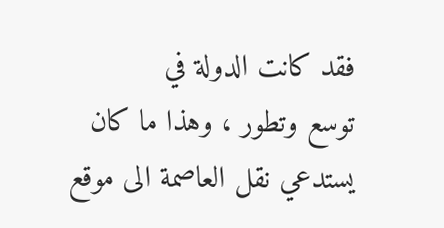فقد كانت الدولة في
توسع وتطور ، وهذا ما كان يستدعي نقل العاصمة الى موقع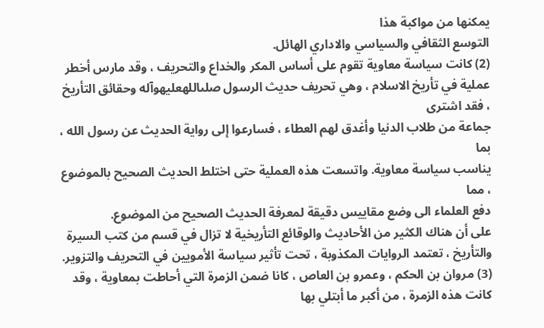يمكنها من مواكبة هذا
التوسع الثقافي والسياسي والاداري الهائل.
(2) كانت سياسة معاوية تقوم على أساس المكر والخداع والتحريف ، وقد مارس أخطر
عملية في تأريخ الاسلام ، وهي تحريف حديث الرسول صلىاللهعليهوآله وحقائق التأريخ ، فقد اشترى
جماعة من طلاب الدنيا وأغدق لهم العطاء ، فسارعوا إلى رواية الحديث عن رسول الله ، بما
يناسب سياسة معاوية. واتسعت هذه العملية حتى اختلط الحديث الصحيح بالموضوع ، مما
دفع العلماء الى وضع مقاييس دقيقة لمعرفة الحديث الصحيح من الموضوع.
على أن هناك الكثير من الأحاديث والوقائع التأريخية لا تزال في قسم من كتب السيرة
والتأريخ ، تعتمد الروايات المكذوبة ، تحت تأثير سياسة الأمويين في التحريف والتزوير.
(3) مروان بن الحكم ، وعمرو بن العاص ، كانا ضمن الزمرة التي أحاطت بمعاوية ، وقد
كانت هذه الزمرة ، من أكبر ما أبتلي بها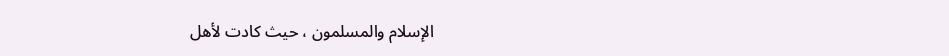الإسلام والمسلمون ، حيث كادت لأهل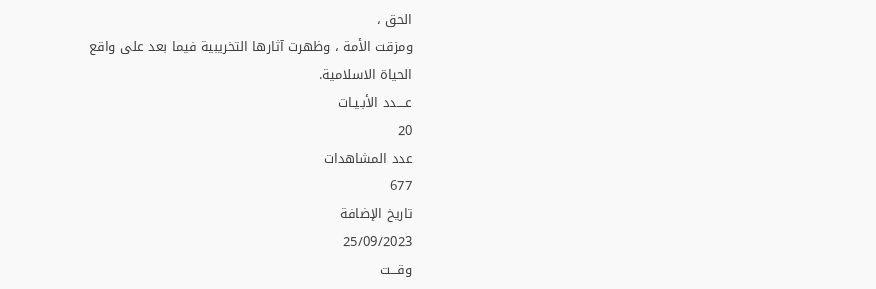الحق ،
ومزقت الأمة ، وظهرت آثارها التخريبية فيما بعد على واقع الحياة الاسلامية.
عــــدد الأبـيـات
20
عدد المشاهدات
677
تاريخ الإضافة
25/09/2023
وقـــت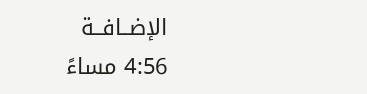الإضــافــة
4:56 مساءً